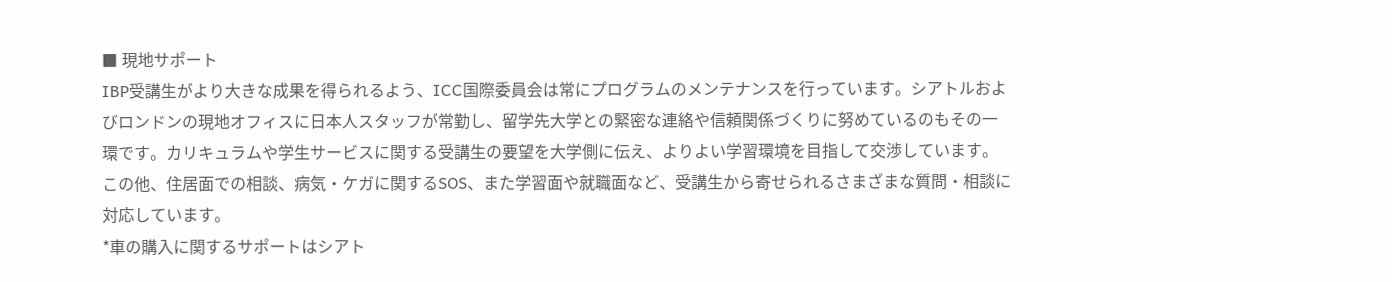■ 現地サポート
IBP受講生がより大きな成果を得られるよう、ICC国際委員会は常にプログラムのメンテナンスを行っています。シアトルおよびロンドンの現地オフィスに日本人スタッフが常勤し、留学先大学との緊密な連絡や信頼関係づくりに努めているのもその一環です。カリキュラムや学生サービスに関する受講生の要望を大学側に伝え、よりよい学習環境を目指して交渉しています。
この他、住居面での相談、病気・ケガに関するSOS、また学習面や就職面など、受講生から寄せられるさまざまな質問・相談に対応しています。
*車の購入に関するサポートはシアト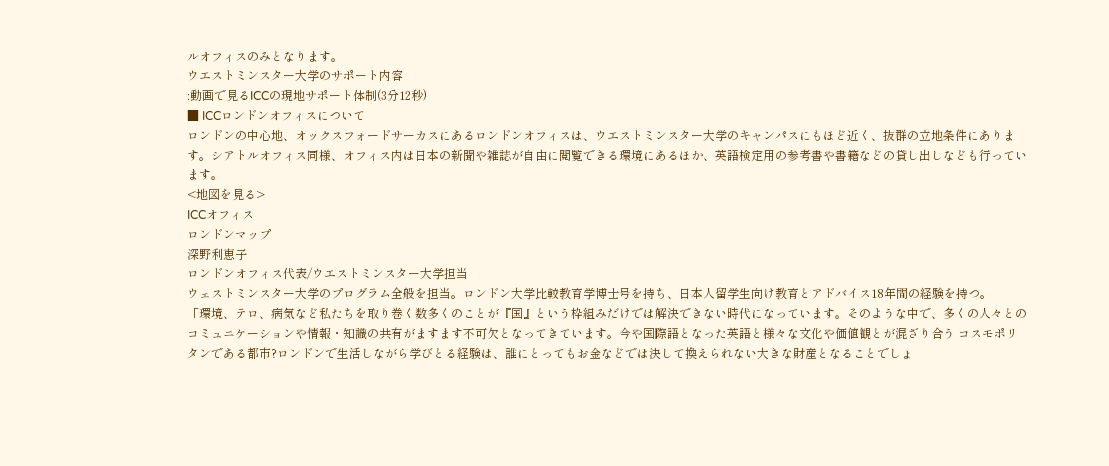ルオフィスのみとなります。
ウエストミンスター大学のサポート内容
:動画で見るICCの現地サポート体制(3分12秒)
■ ICCロンドンオフィスについて
ロンドンの中心地、オックスフォードサーカスにあるロンドンオフィスは、ウエストミンスター大学のキャンパスにもほど近く、抜群の立地条件にあります。シアトルオフィス同様、オフィス内は日本の新聞や雑誌が自由に閲覧できる環境にあるほか、英語検定用の参考書や書籍などの貸し出しなども行っています。
<地図を見る>
ICCオフィス
ロンドンマップ
深野利恵子
ロンドンオフィス代表/ウエストミンスター大学担当
ウェストミンスター大学のプログラム全般を担当。ロンドン大学比較教育学博士号を持ち、日本人留学生向け教育とアドバイス18年間の経験を持つ。
「環境、テロ、病気など私たちを取り巻く数多くのことが『国』という枠組みだけでは解決できない時代になっています。そのような中で、多くの人々とのコミュニケーションや情報・知識の共有がますます不可欠となってきています。今や国際語となった英語と様々な文化や価値観とが混ざり合う コスモポリタンである都市?ロンドンで生活しながら学びとる経験は、誰にとってもお金などでは決して換えられない大きな財産となることでしょ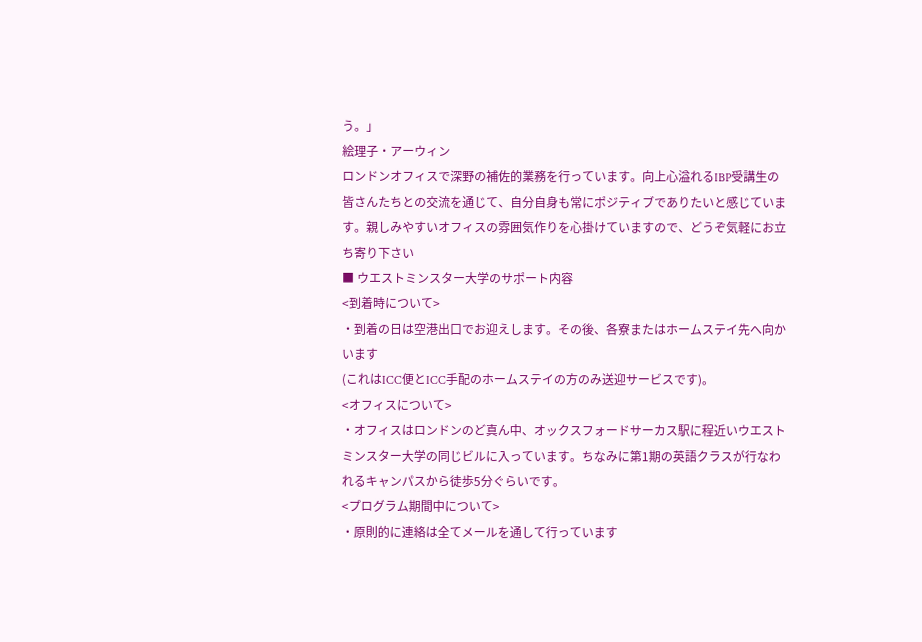う。」
絵理子・アーウィン
ロンドンオフィスで深野の補佐的業務を行っています。向上心溢れるIBP受講生の皆さんたちとの交流を通じて、自分自身も常にポジティブでありたいと感じています。親しみやすいオフィスの雰囲気作りを心掛けていますので、どうぞ気軽にお立ち寄り下さい
■ ウエストミンスター大学のサポート内容
<到着時について>
・到着の日は空港出口でお迎えします。その後、各寮またはホームステイ先へ向かいます
(これはICC便とICC手配のホームステイの方のみ送迎サービスです)。
<オフィスについて>
・オフィスはロンドンのど真ん中、オックスフォードサーカス駅に程近いウエストミンスター大学の同じビルに入っています。ちなみに第1期の英語クラスが行なわれるキャンパスから徒歩5分ぐらいです。
<プログラム期間中について>
・原則的に連絡は全てメールを通して行っています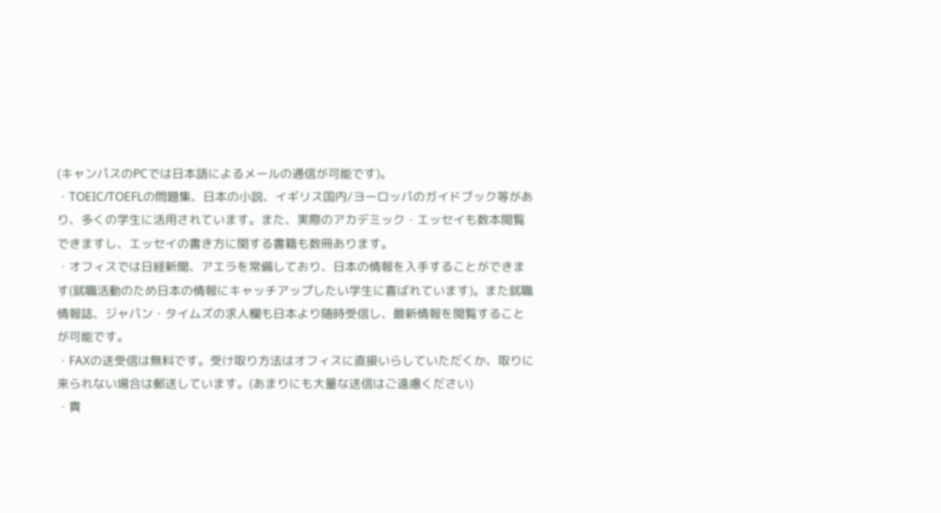(キャンパスのPCでは日本語によるメールの通信が可能です)。
・TOEIC/TOEFLの問題集、日本の小説、イギリス国内/ヨーロッパのガイドブック等があり、多くの学生に活用されています。また、実際のアカデミック・エッセイも数本閲覧できますし、エッセイの書き方に関する書籍も数冊あります。
・オフィスでは日経新聞、アエラを常備しており、日本の情報を入手することができます(就職活動のため日本の情報にキャッチアップしたい学生に喜ばれています)。また就職情報誌、ジャパン・タイムズの求人欄も日本より随時受信し、最新情報を閲覧することが可能です。
・FAXの送受信は無料です。受け取り方法はオフィスに直接いらしていただくか、取りに来られない場合は郵送しています。(あまりにも大量な送信はご遠慮ください)
・貴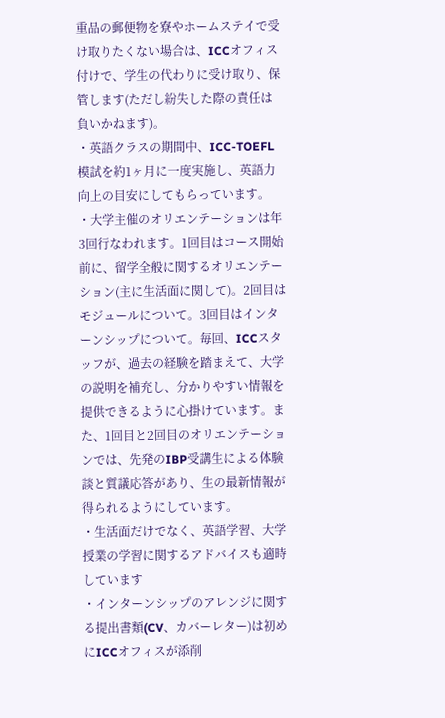重品の郵便物を寮やホームステイで受け取りたくない場合は、ICCオフィス付けで、学生の代わりに受け取り、保管します(ただし紛失した際の責任は負いかねます)。
・英語クラスの期間中、ICC-TOEFL模試を約1ヶ月に一度実施し、英語力向上の目安にしてもらっています。
・大学主催のオリエンテーションは年3回行なわれます。1回目はコース開始前に、留学全般に関するオリエンテーション(主に生活面に関して)。2回目はモジュールについて。3回目はインターンシップについて。毎回、ICCスタッフが、過去の経験を踏まえて、大学の説明を補充し、分かりやすい情報を提供できるように心掛けています。また、1回目と2回目のオリエンテーションでは、先発のIBP受講生による体験談と質議応答があり、生の最新情報が得られるようにしています。
・生活面だけでなく、英語学習、大学授業の学習に関するアドバイスも適時しています
・インターンシップのアレンジに関する提出書類(CV、カバーレター)は初めにICCオフィスが添削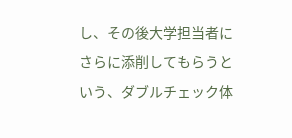し、その後大学担当者にさらに添削してもらうという、ダブルチェック体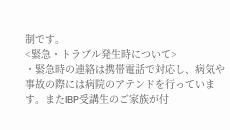制です。
<緊急・トラブル発生時について>
・緊急時の連絡は携帯電話で対応し、病気や事故の際には病院のアテンドを行っています。またIBP受講生のご家族が付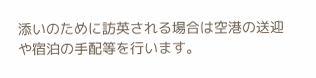添いのために訪英される場合は空港の送迎や宿泊の手配等を行います。